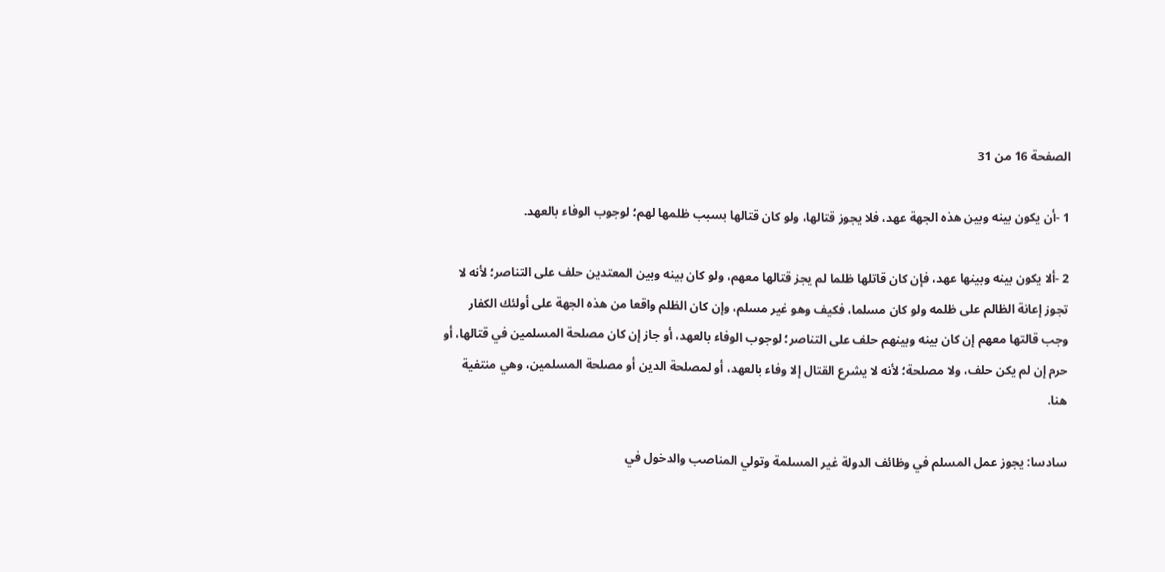الصفحة 16 من 31

1 -أن يكون بينه وبين هذه الجهة عهد، فلا يجوز قتالها، ولو كان قتالها بسبب ظلمها لهم؛ لوجوب الوفاء بالعهد.

2 -ألا يكون بينه وبينها عهد، فإن كان قاتلها ظلما لم يجز قتالها معهم، ولو كان بينه وبين المعتدين حلف على التناصر؛ لأنه لا تجوز إعانة الظالم على ظلمه ولو كان مسلما، فكيف وهو غير مسلم، وإن كان الظلم واقعا من هذه الجهة على أولئك الكفار وجب قالتها معهم إن كان بينه وبينهم حلف على التناصر؛ لوجوب الوفاء بالعهد، أو جاز إن كان مصلحة المسلمين في قتالها، أو حرم إن لم يكن حلف، ولا مصلحة؛ لأنه لا يشرع القتال إلا وفاء بالعهد، أو لمصلحة الدين أو مصلحة المسلمين، وهي منتفية هنا.

سادسا: يجوز عمل المسلم في وظائف الدولة غير المسلمة وتولي المناصب والدخول في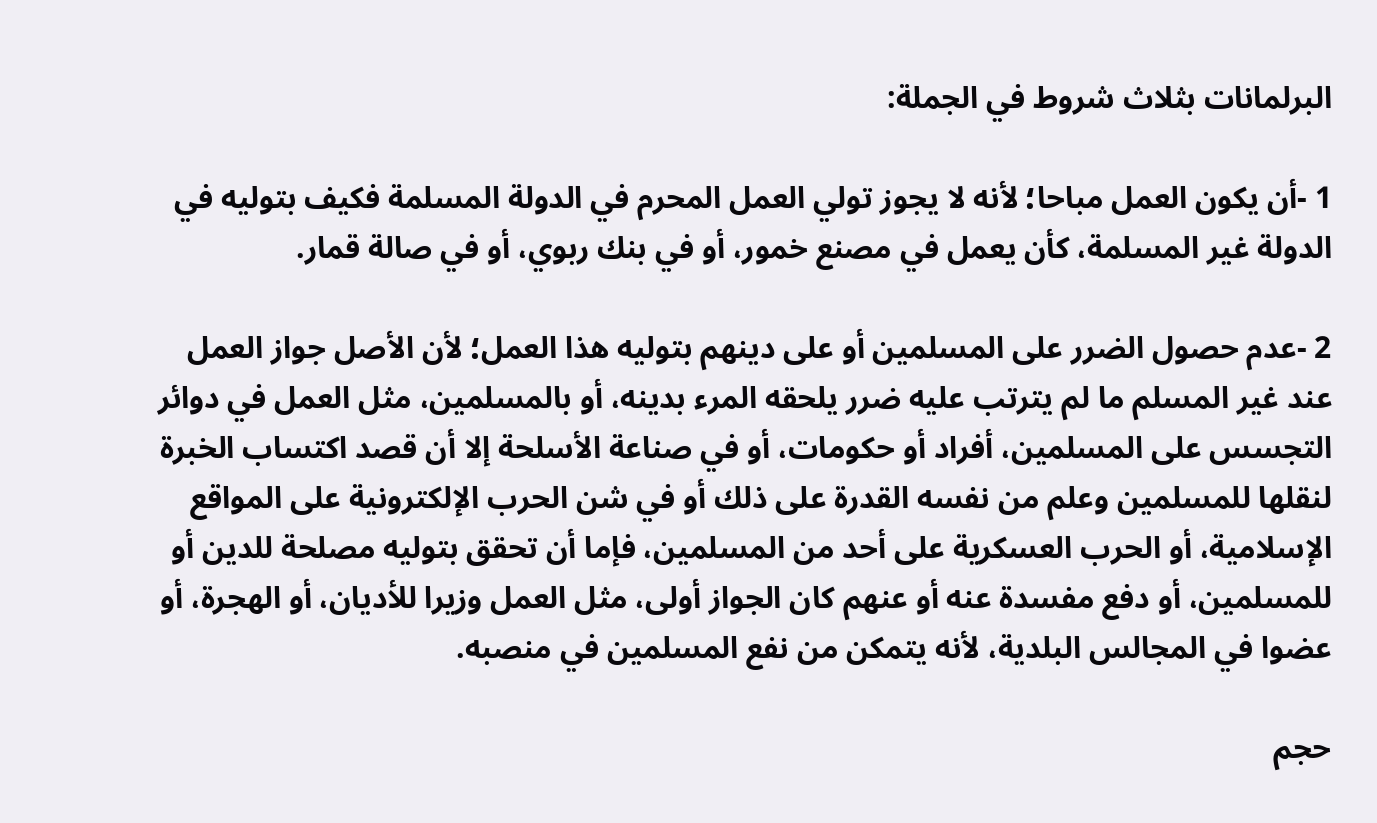البرلمانات بثلاث شروط في الجملة:

1 -أن يكون العمل مباحا؛ لأنه لا يجوز تولي العمل المحرم في الدولة المسلمة فكيف بتوليه في الدولة غير المسلمة، كأن يعمل في مصنع خمور، أو في بنك ربوي، أو في صالة قمار.

2 -عدم حصول الضرر على المسلمين أو على دينهم بتوليه هذا العمل؛ لأن الأصل جواز العمل عند غير المسلم ما لم يترتب عليه ضرر يلحقه المرء بدينه، أو بالمسلمين، مثل العمل في دوائر التجسس على المسلمين، أفراد أو حكومات، أو في صناعة الأسلحة إلا أن قصد اكتساب الخبرة لنقلها للمسلمين وعلم من نفسه القدرة على ذلك أو في شن الحرب الإلكترونية على المواقع الإسلامية، أو الحرب العسكرية على أحد من المسلمين، فإما أن تحقق بتوليه مصلحة للدين أو للمسلمين، أو دفع مفسدة عنه أو عنهم كان الجواز أولى، مثل العمل وزيرا للأديان، أو الهجرة، أو عضوا في المجالس البلدية، لأنه يتمكن من نفع المسلمين في منصبه.

حجم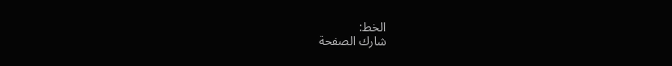الخط:
شارك الصفحة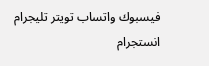فيسبوك واتساب تويتر تليجرام انستجرام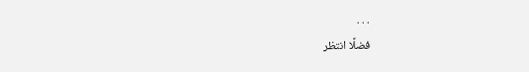. . .
فضلًا انتظر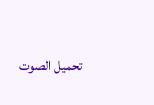تحميل الصوت